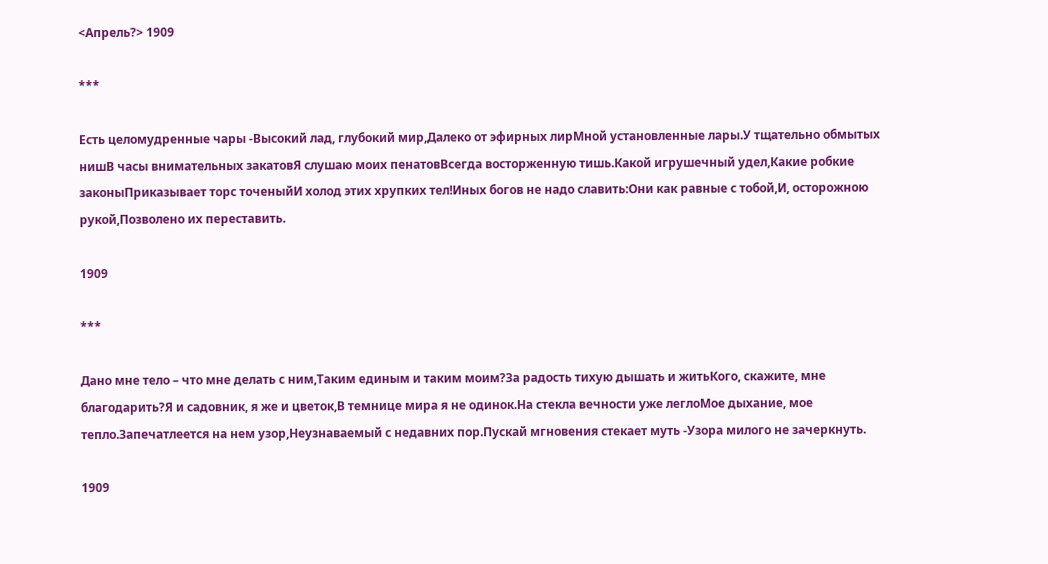<Апрель?> 1909

***

Есть целомудренные чары -Высокий лад, глубокий мир,Далеко от эфирных лирМной установленные лары.У тщательно обмытых нишВ часы внимательных закатовЯ слушаю моих пенатовВсегда восторженную тишь.Какой игрушечный удел,Какие робкие законыПриказывает торс точеныйИ холод этих хрупких тел!Иных богов не надо славить:Они как равные с тобой,И, осторожною рукой,Позволено их переставить.

1909

***

Дано мне тело – что мне делать с ним,Таким единым и таким моим?За радость тихую дышать и житьКого, скажите, мне благодарить?Я и садовник, я же и цветок,В темнице мира я не одинок.На стекла вечности уже леглоМое дыхание, мое тепло.Запечатлеется на нем узор,Неузнаваемый с недавних пор.Пускай мгновения стекает муть -Узора милого не зачеркнуть.

1909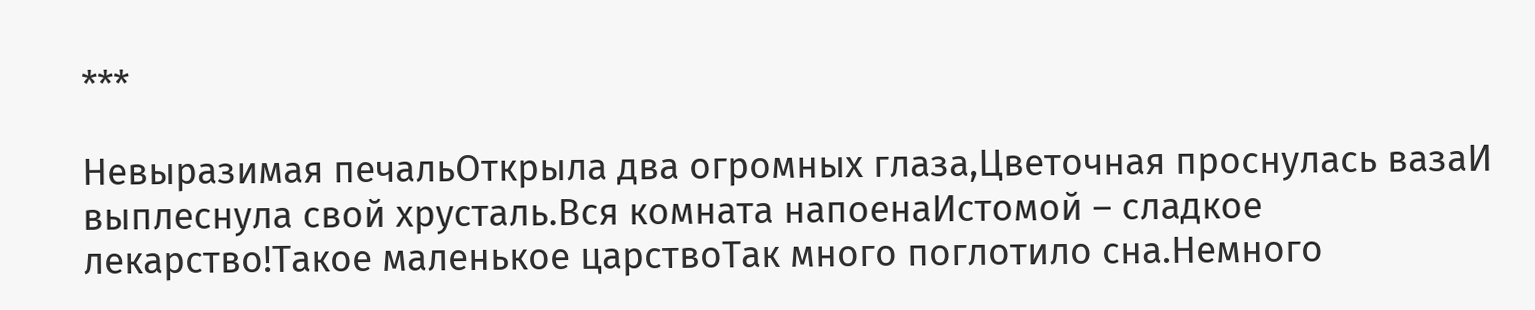***

Невыразимая печальОткрыла два огромных глаза,Цветочная проснулась вазаИ выплеснула свой хрусталь.Вся комната напоенаИстомой – сладкое лекарство!Такое маленькое царствоТак много поглотило сна.Немного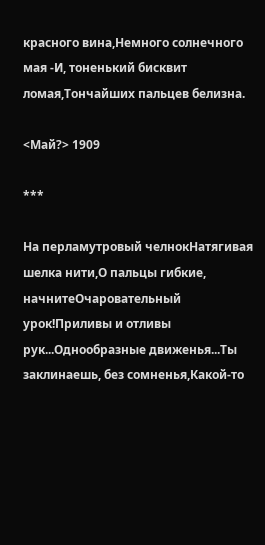красного вина,Немного солнечного мая -И, тоненький бисквит ломая,Тончайших пальцев белизна.

<Май?> 1909

***

На перламутровый челнокНатягивая шелка нити,О пальцы гибкие, начнитеОчаровательный урок!Приливы и отливы рук...Однообразные движенья...Ты заклинаешь, без сомненья,Какой-то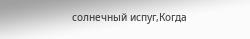солнечный испуг,Когда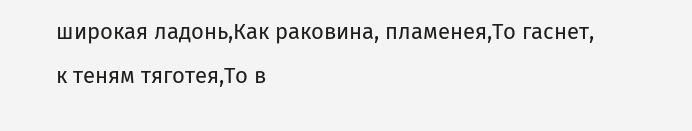широкая ладонь,Как раковина, пламенея,То гаснет, к теням тяготея,То в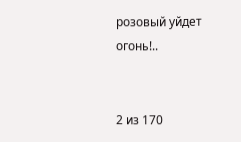розовый уйдет огонь!..


2 из 170